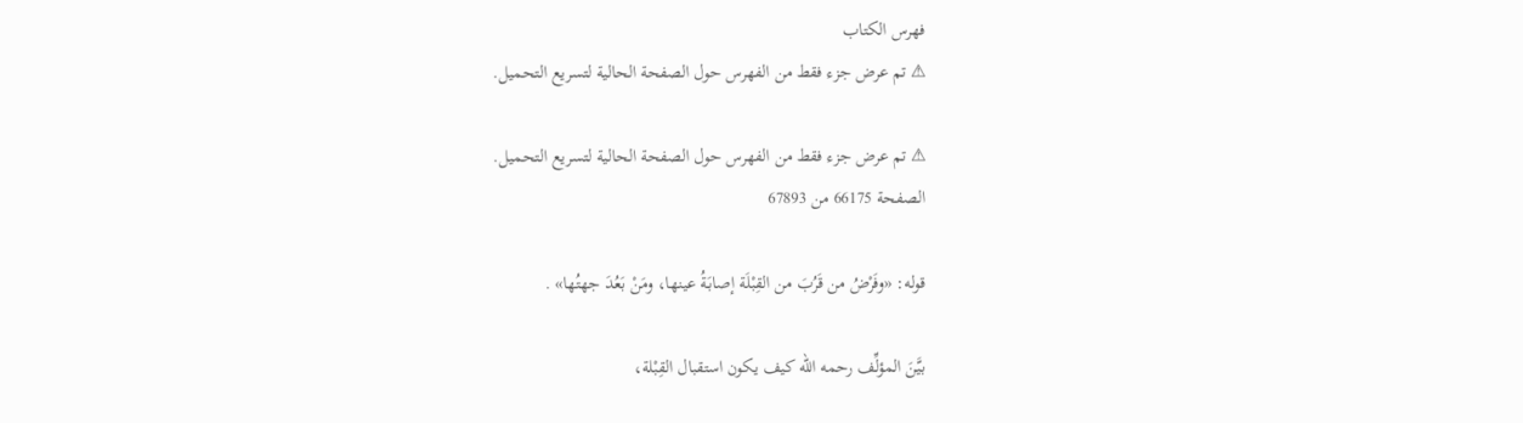فهرس الكتاب
⚠ تم عرض جزء فقط من الفهرس حول الصفحة الحالية لتسريع التحميل.

⚠ تم عرض جزء فقط من الفهرس حول الصفحة الحالية لتسريع التحميل.
الصفحة 66175 من 67893

قوله: «وفَرْضُ من قَرُبَ من القِبْلَة إصابَةُ عينها، ومَنْ بَعُدَ جهتُها» .

بيَّنَ المؤلِّف رحمه الله كيف يكون استقبال القِبْلة،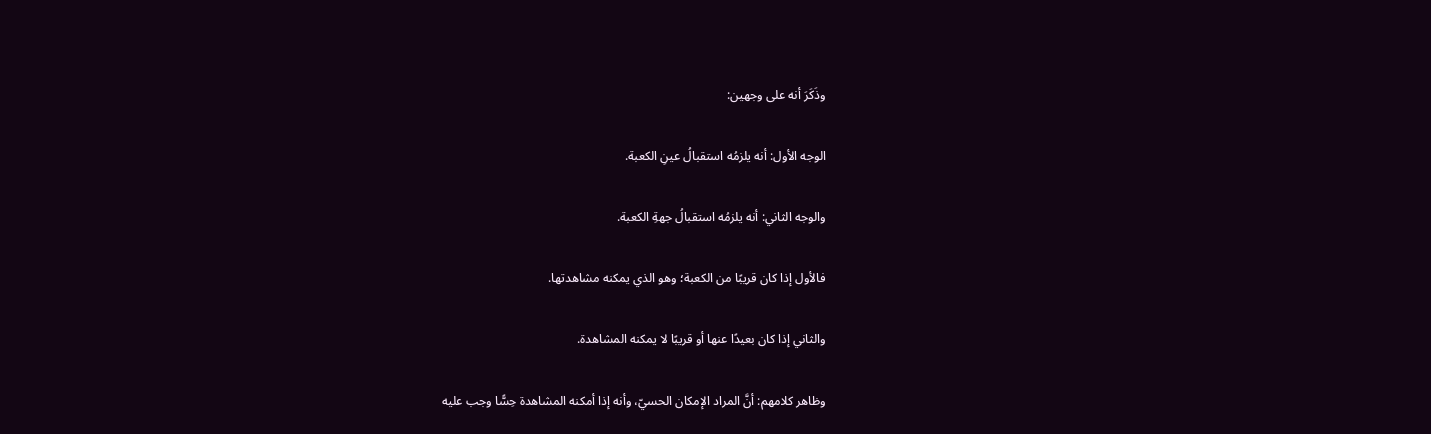وذَكَرَ أنه على وجهين:

الوجه الأول: أنه يلزمُه استقبالُ عينِ الكعبة.

والوجه الثاني: أنه يلزمُه استقبالُ جهةِ الكعبة.

فالأول إذا كان قريبًا من الكعبة؛ وهو الذي يمكنه مشاهدتها.

والثاني إذا كان بعيدًا عنها أو قريبًا لا يمكنه المشاهدة.

وظاهر كلامهم: أنَّ المراد الإمكان الحسيّ، وأنه إذا أمكنه المشاهدة حِسًّا وجب عليه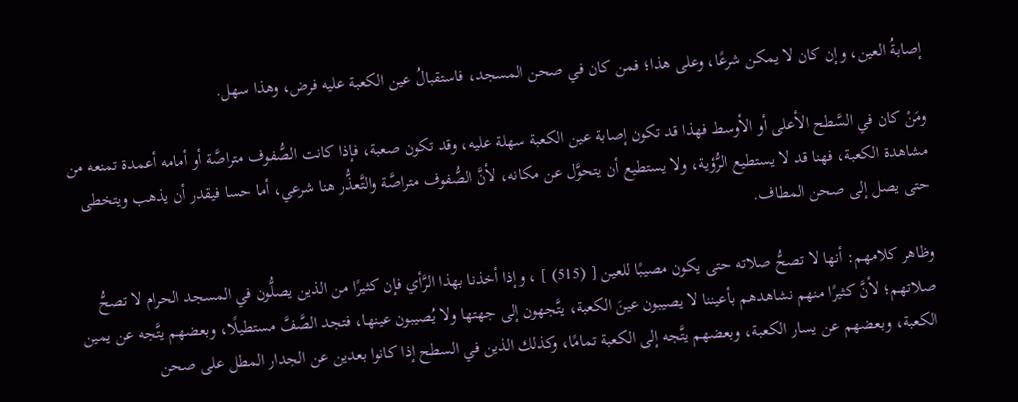إصابةُ العين، وإن كان لا يمكن شرعًا، وعلى هذا؛ فمن كان في صحن المسجد، فاستقبالُ عين الكعبة عليه فرض، وهذا سهل.

ومَنْ كان في السَّطح الأعلى أو الأوسط فهذا قد تكون إصابة عين الكعبة سهلة عليه، وقد تكون صعبة، فإذا كانت الصُّفوف متراصَّة أو أمامه أعمدة تمنعه من مشاهدة الكعبة، فهنا قد لا يستطيع الرُّؤية، ولا يستطيع أن يتحوَّل عن مكانه، لأنَّ الصُّفوف متراصَّة والتَّعذُّر هنا شرعي، أما حسا فيقدر أن يذهب ويتخطى حتى يصل إلى صحن المطاف.

وظاهر كلامهم: أنها لا تصحُّ صلاته حتى يكون مصيبًا للعين [ (515) ] ، وإذا أخذنا بهذا الرَّأي فإن كثيرًا من الذين يصلُّون في المسجد الحرام لا تصحُّ صلاتهم؛ لأنَّ كثيرًا منهم نشاهدهم بأعيننا لا يصيبون عينَ الكعبة، يتَّجهون إلى جهتها ولا يُصيبون عينها، فتجد الصَّفَّ مستطيلًا، وبعضهم يتَّجه عن يمين الكعبة، وبعضهم عن يسار الكعبة، وبعضهم يتَّجه إلى الكعبة تمامًا، وكذلك الذين في السطح إذا كانوا بعدين عن الجدار المطل على صحن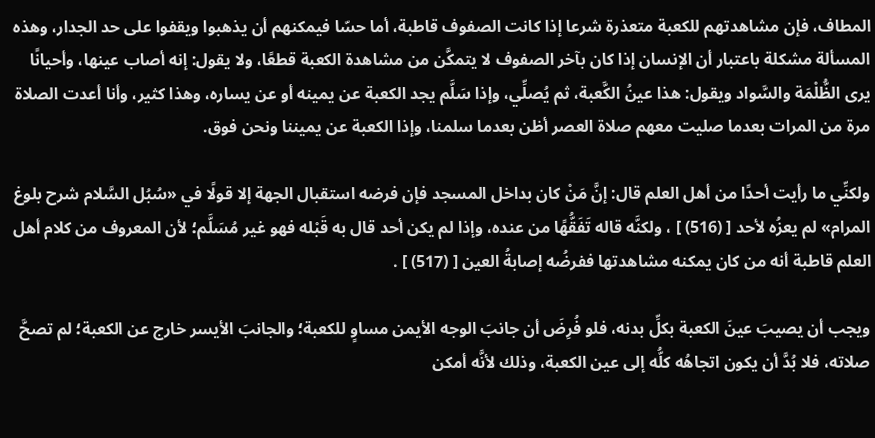المطاف، فإن مشاهدتهم للكعبة متعذرة شرعا إذا كانت الصفوف قاطبة، أما حسّا فيمكنهم أن يذهبوا ويقفوا على حد الجدار، وهذه المسألة مشكلة باعتبار أن الإنسان إذا كان بآخر الصفوف لا يتمكَّن من مشاهدة الكعبة قطعًا، ولا يقول: إنه أصاب عينها، وأحيانًا يرى الظُّلْمَة والسَّواد ويقول: هذا عينُ الكَّعبة، ثم يُصلِّي، وإذا سَلَّم يجد الكعبة عن يمينه أو عن يساره، وهذا كثير، وأنا أعدت الصلاة مرة من المرات بعدما صليت معهم صلاة العصر أظن بعدما سلمنا، وإذا الكعبة عن يميننا ونحن فوق.

ولكنِّي ما رأيت أحدًا من أهل العلم قال: إنَّ مَنْ كان بداخل المسجد فإن فرضه استقبال الجهة إلا قولًا في «سُبُل السَّلام شرح بلوغ المرام» لم يعزُه لأحد [ (516) ] ، ولكنَّه قاله تَفَقُّهًا من عنده، وإذا لم يكن أحد قال به قَبْله فهو غير مُسَلَّم؛ لأن المعروف من كلام أهل العلم قاطبة أنه من كان يمكنه مشاهدتها ففرضُه إصابةُ العين [ (517) ] .

ويجب أن يصيبَ عينَ الكعبة بكلِّ بدنه، فلو فُرِضَ أن جانبَ الوجه الأيمن مساوٍ للكعبة؛ والجانبَ الأيسر خارج عن الكعبة؛ لم تصحَّ صلاته، فلا بُدَّ أن يكون اتجاهُه كلُّه إلى عين الكعبة، وذلك لأنَّه أمكن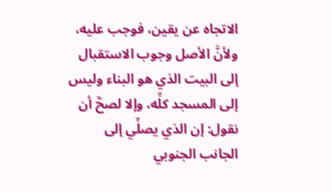الاتجاه عن يقين، فوجب عليه، ولأنَّ الأصل وجوب الاستقبال إلى البيت الذي هو البناء وليس إلى المسجد كلِّه، وإلا لصحَّ أن نقول: إن الذي يصلِّي إلى الجانب الجنوبي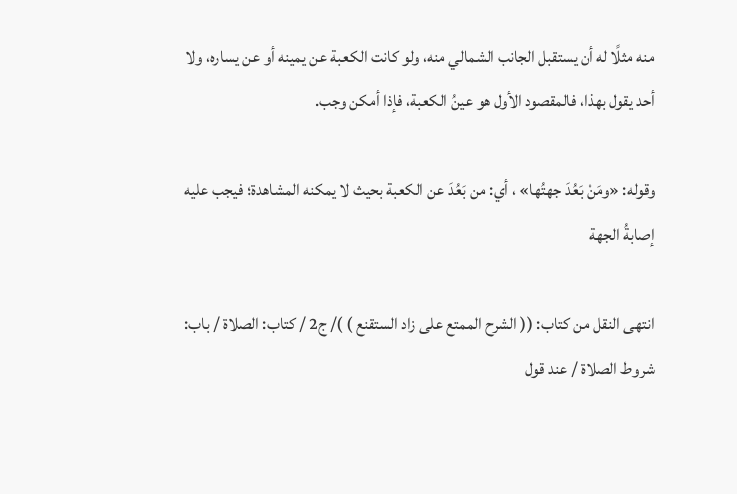منه مثلًا له أن يستقبل الجانب الشمالي منه، ولو كانت الكعبة عن يمينه أو عن يساره، ولا أحد يقول بهذا، فالمقصود الأول هو عينُ الكعبة، فإذا أمكن وجب.

وقوله: «ومَنْ بَعُدَ جهتُها» ، أي: من بَعُدَ عن الكعبة بحيث لا يمكنه المشاهدة؛ فيجب عليه إصابةُ الجهة

انتهى النقل من كتاب: (( الشرح الممتع على زاد الستقنع ) )/ ج2 / كتاب: الصلاة / باب: شروط الصلاة / عند قول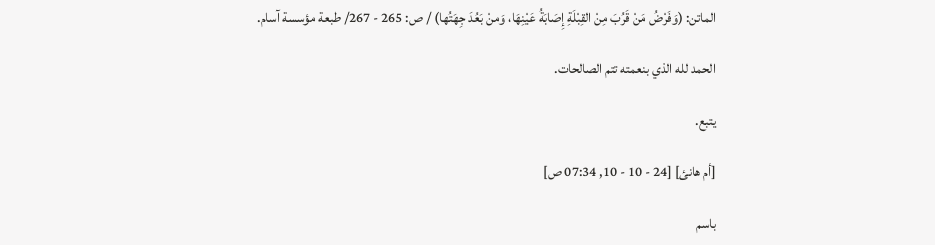الماتن: (وَفَرْضُ مَنْ قَرُبَ مِنْ القِبْلَةِ إِصَابَةُ عَيْنِهَا، وَمنْ بَعُدَ جِهَتُها) / ص: 265 - 267/ طبعة مؤسسة آسام.

الحمد لله الذي بنعمته تتم الصالحات.

يتبع.

[أم هانئ] [24 - 10 - 10, 07:34 ص]

باسم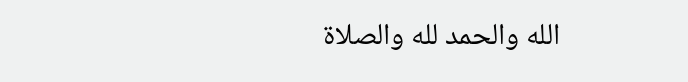الله والحمد لله والصلاة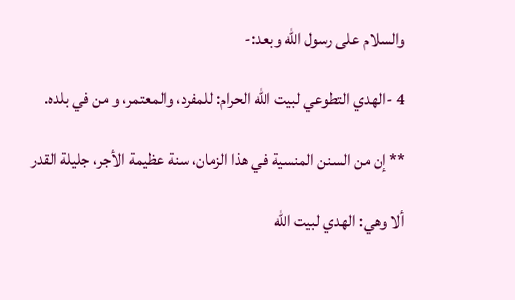والسلام على رسول الله وبعد:-

4 -الهدي التطوعي لبيت الله الحرام: للمفرد، والمعتمر، و من في بلده.

** إن من السنن المنسية في هذا الزمان، سنة عظيمة الأجر، جليلة القدر

ألا وهي: الهدي لبيت الله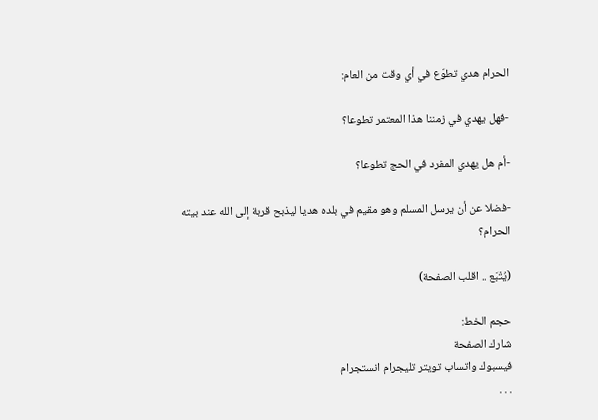الحرام هدي تطوّع في أي وقت من العام:

-فهل يهدي في زمننا هذا المعتمر تطوعا؟

-أم هل يهدي المفرد في الحج تطوعا؟

-فضلا عن أن يرسل المسلم وهو مقيم في بلده هديا ليذبح قربة إلى الله عند بيته الحرام؟

(يُتْبَع .. اقلب الصفحة)

حجم الخط:
شارك الصفحة
فيسبوك واتساب تويتر تليجرام انستجرام
. . .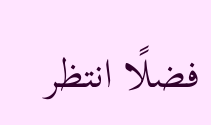فضلًا انتظر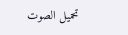تحميل الصوت